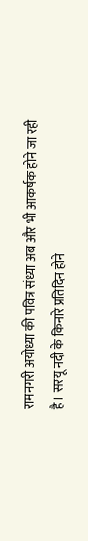रामनगरी अयोध्या की पवित्र संध्या अब और भी आकर्षक होने जा रही है। सरयू नदी के किनारे प्रतिदिन होने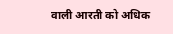वाली आरती को अधिक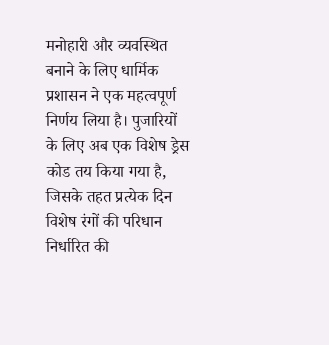मनोहारी और व्यवस्थित बनाने के लिए धार्मिक प्रशासन ने एक महत्वपूर्ण निर्णय लिया है। पुजारियों के लिए अब एक विशेष ड्रेस कोड तय किया गया है, जिसके तहत प्रत्येक दिन विशेष रंगों की परिधान निर्धारित की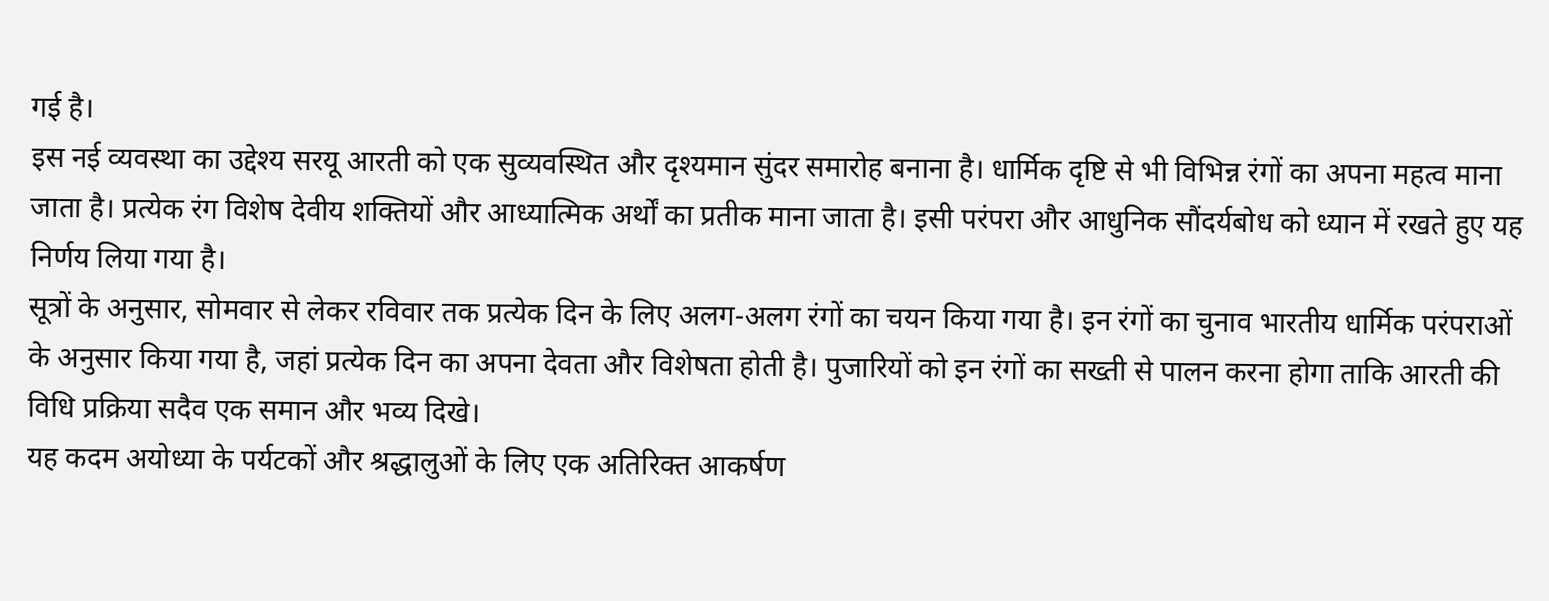गई है।
इस नई व्यवस्था का उद्देश्य सरयू आरती को एक सुव्यवस्थित और दृश्यमान सुंदर समारोह बनाना है। धार्मिक दृष्टि से भी विभिन्न रंगों का अपना महत्व माना जाता है। प्रत्येक रंग विशेष देवीय शक्तियों और आध्यात्मिक अर्थों का प्रतीक माना जाता है। इसी परंपरा और आधुनिक सौंदर्यबोध को ध्यान में रखते हुए यह निर्णय लिया गया है।
सूत्रों के अनुसार, सोमवार से लेकर रविवार तक प्रत्येक दिन के लिए अलग-अलग रंगों का चयन किया गया है। इन रंगों का चुनाव भारतीय धार्मिक परंपराओं के अनुसार किया गया है, जहां प्रत्येक दिन का अपना देवता और विशेषता होती है। पुजारियों को इन रंगों का सख्ती से पालन करना होगा ताकि आरती की विधि प्रक्रिया सदैव एक समान और भव्य दिखे।
यह कदम अयोध्या के पर्यटकों और श्रद्धालुओं के लिए एक अतिरिक्त आकर्षण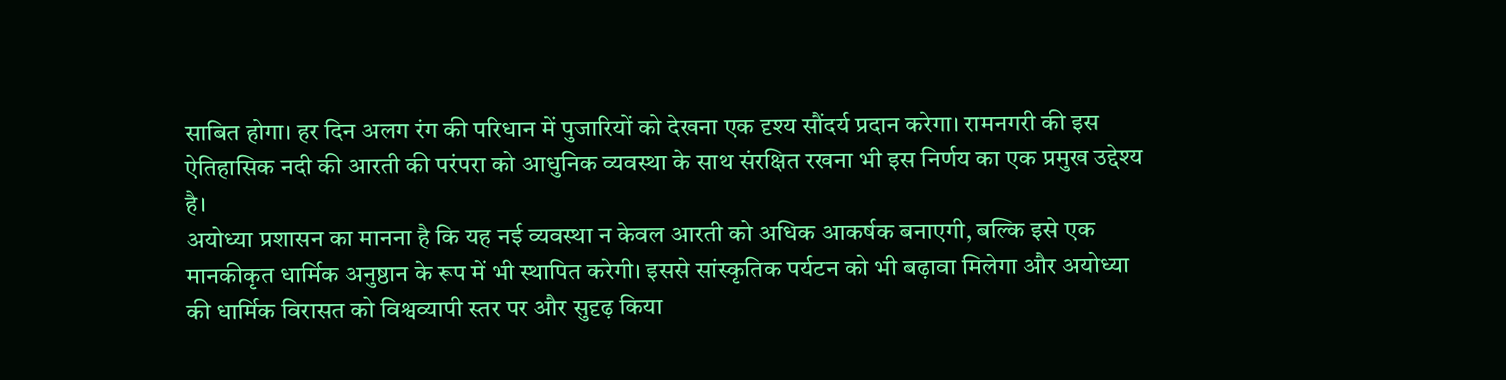साबित होगा। हर दिन अलग रंग की परिधान में पुजारियों को देखना एक दृश्य सौंदर्य प्रदान करेगा। रामनगरी की इस ऐतिहासिक नदी की आरती की परंपरा को आधुनिक व्यवस्था के साथ संरक्षित रखना भी इस निर्णय का एक प्रमुख उद्देश्य है।
अयोध्या प्रशासन का मानना है कि यह नई व्यवस्था न केवल आरती को अधिक आकर्षक बनाएगी, बल्कि इसे एक मानकीकृत धार्मिक अनुष्ठान के रूप में भी स्थापित करेगी। इससे सांस्कृतिक पर्यटन को भी बढ़ावा मिलेगा और अयोध्या की धार्मिक विरासत को विश्वव्यापी स्तर पर और सुदृढ़ किया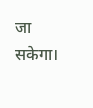जा सकेगा।